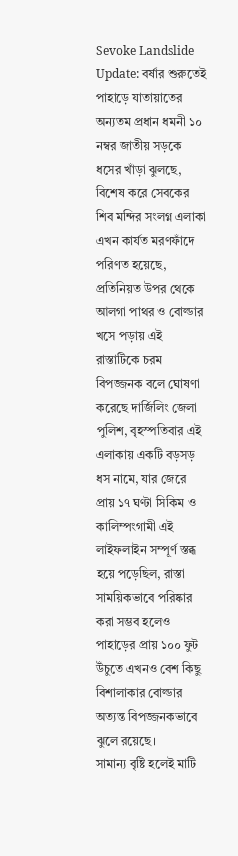Sevoke Landslide Update: বর্ষার শুরুতেই পাহাড়ে যাতায়াতের অন্যতম প্রধান ধমনী ১০ নম্বর জাতীয় সড়কে ধসের খাঁড়া ঝুলছে, বিশেষ করে সেবকের শিব মন্দির সংলগ্ন এলাকা এখন কার্যত মরণফাঁদে পরিণত হয়েছে, প্রতিনিয়ত উপর থেকে আলগা পাথর ও বোল্ডার খসে পড়ায় এই রাস্তাটিকে চরম বিপজ্জনক বলে ঘোষণা করেছে দার্জিলিং জেলা পুলিশ, বৃহস্পতিবার এই এলাকায় একটি বড়সড় ধস নামে, যার জেরে প্রায় ১৭ ঘণ্টা সিকিম ও কালিম্পংগামী এই লাইফলাইন সম্পূর্ণ স্তব্ধ হয়ে পড়েছিল, রাস্তা সাময়িকভাবে পরিষ্কার করা সম্ভব হলেও পাহাড়ের প্রায় ১০০ ফুট উঁচুতে এখনও বেশ কিছু বিশালাকার বোল্ডার অত্যন্ত বিপজ্জনকভাবে ঝুলে রয়েছে।
সামান্য বৃষ্টি হলেই মাটি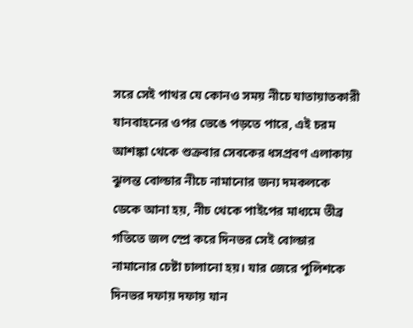সরে সেই পাথর যে কোনও সময় নীচে যাতায়াতকারী যানবাহনের ওপর ভেঙে পড়তে পারে, এই চরম আশঙ্কা থেকে শুক্রবার সেবকের ধসপ্রবণ এলাকায় ঝুলন্ত বোল্ডার নীচে নামানোর জন্য দমকলকে ডেকে আনা হয়, নীচ থেকে পাইপের মাধ্যমে তীব্র গতিতে জল স্প্রে করে দিনভর সেই বোল্ডার নামানোর চেষ্টা চালানো হয়। যার জেরে পুলিশকে দিনভর দফায় দফায় যান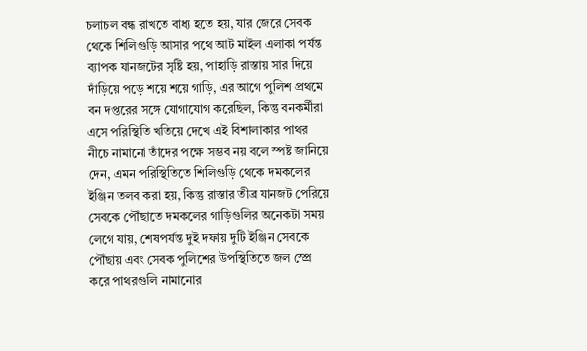চলাচল বন্ধ রাখতে বাধ্য হতে হয়, যার জেরে সেবক থেকে শিলিগুড়ি আসার পথে আট মাইল এলাকা পর্যন্ত ব্যাপক যানজটের সৃষ্টি হয়, পাহাড়ি রাস্তায় সার দিয়ে দাঁড়িয়ে পড়ে শয়ে শয়ে গাড়ি, এর আগে পুলিশ প্রথমে বন দপ্তরের সঙ্গে যোগাযোগ করেছিল, কিন্তু বনকর্মীরা এসে পরিস্থিতি খতিয়ে দেখে এই বিশালাকার পাথর নীচে নামানো তাঁদের পক্ষে সম্ভব নয় বলে স্পষ্ট জানিয়ে দেন, এমন পরিস্থিতিতে শিলিগুড়ি থেকে দমকলের ইঞ্জিন তলব করা হয়, কিন্তু রাস্তার তীব্র যানজট পেরিয়ে সেবকে পৌঁছাতে দমকলের গাড়িগুলির অনেকটা সময় লেগে যায়, শেষপর্যন্ত দুই দফায় দুটি ইঞ্জিন সেবকে পৌঁছায় এবং সেবক পুলিশের উপস্থিতিতে জল স্প্রে করে পাথরগুলি নামানোর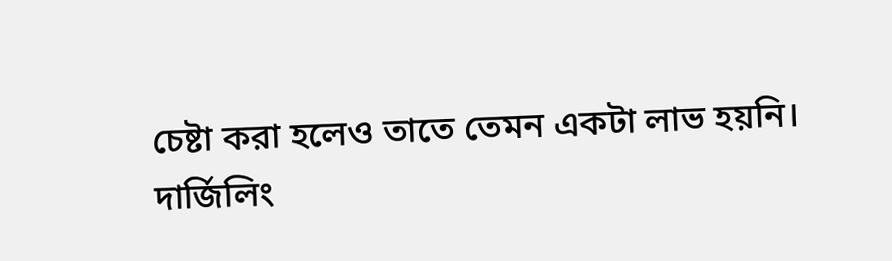চেষ্টা করা হলেও তাতে তেমন একটা লাভ হয়নি।
দার্জিলিং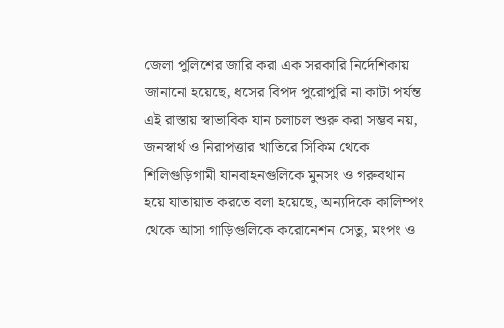জেলা পুলিশের জারি করা এক সরকারি নির্দেশিকায় জানানো হয়েছে, ধসের বিপদ পুরোপুরি না কাটা পর্যন্ত এই রাস্তায় স্বাভাবিক যান চলাচল শুরু করা সম্ভব নয়, জনস্বার্থ ও নিরাপত্তার খাতিরে সিকিম থেকে শিলিগুড়িগামী যানবাহনগুলিকে মুনসং ও গরুবথান হয়ে যাতায়াত করতে বলা হয়েছে, অন্যদিকে কালিম্পং থেকে আসা গাড়িগুলিকে করোনেশন সেতু, মংপং ও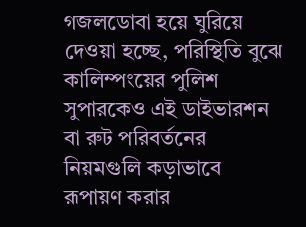গজলডোবা হয়ে ঘুরিয়ে দেওয়া হচ্ছে, পরিস্থিতি বুঝে কালিম্পংয়ের পুলিশ সুপারকেও এই ডাইভারশন বা রুট পরিবর্তনের নিয়মগুলি কড়াভাবে রূপায়ণ করার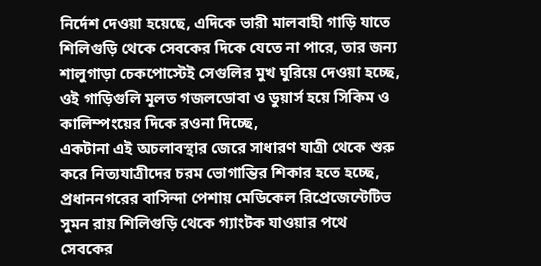নির্দেশ দেওয়া হয়েছে, এদিকে ভারী মালবাহী গাড়ি যাতে শিলিগুড়ি থেকে সেবকের দিকে যেতে না পারে, তার জন্য শালুগাড়া চেকপোস্টেই সেগুলির মুখ ঘুরিয়ে দেওয়া হচ্ছে, ওই গাড়িগুলি মূলত গজলডোবা ও ডুয়ার্স হয়ে সিকিম ও কালিম্পংয়ের দিকে রওনা দিচ্ছে,
একটানা এই অচলাবস্থার জেরে সাধারণ যাত্রী থেকে শুরু করে নিত্যযাত্রীদের চরম ভোগান্তির শিকার হতে হচ্ছে, প্রধাননগরের বাসিন্দা পেশায় মেডিকেল রিপ্রেজেন্টেটিভ সুমন রায় শিলিগুড়ি থেকে গ্যাংটক যাওয়ার পথে সেবকের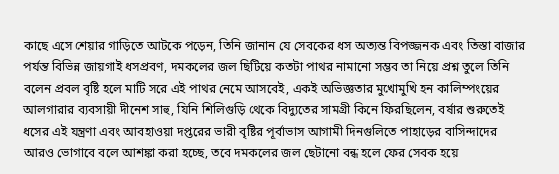কাছে এসে শেয়ার গাড়িতে আটকে পড়েন, তিনি জানান যে সেবকের ধস অত্যন্ত বিপজ্জনক এবং তিস্তা বাজার পর্যন্ত বিভিন্ন জায়গাই ধসপ্রবণ, দমকলের জল ছিটিয়ে কতটা পাথর নামানো সম্ভব তা নিয়ে প্রশ্ন তুলে তিনি বলেন প্রবল বৃষ্টি হলে মাটি সরে এই পাথর নেমে আসবেই, একই অভিজ্ঞতার মুখোমুখি হন কালিম্পংয়ের আলগারার ব্যবসায়ী দীনেশ সাহু, যিনি শিলিগুড়ি থেকে বিদ্যুতের সামগ্রী কিনে ফিরছিলেন, বর্ষার শুরুতেই ধসের এই যন্ত্রণা এবং আবহাওয়া দপ্তরের ভারী বৃষ্টির পূর্বাভাস আগামী দিনগুলিতে পাহাড়ের বাসিন্দাদের আরও ভোগাবে বলে আশঙ্কা করা হচ্ছে, তবে দমকলের জল ছেটানো বন্ধ হলে ফের সেবক হয়ে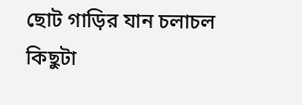ছোট গাড়ির যান চলাচল কিছুটা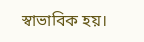স্বাভাবিক হয়।